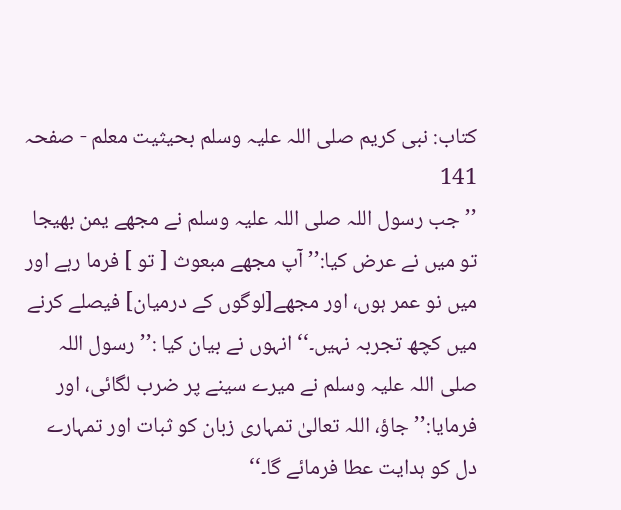کتاب: نبی کریم صلی اللہ علیہ وسلم بحیثیت معلم - صفحہ 141
’’جب رسول اللہ صلی اللہ علیہ وسلم نے مجھے یمن بھیجا تو میں نے عرض کیا:’’ آپ مجھے مبعوث [ تو ] فرما رہے اور میں نو عمر ہوں، اور مجھے[لوگوں کے درمیان] فیصلے کرنے میں کچھ تجربہ نہیں۔‘‘ انہوں نے بیان کیا :’’ رسول اللہ صلی اللہ علیہ وسلم نے میرے سینے پر ضرب لگائی، اور فرمایا:’’ جاؤ، اللہ تعالیٰ تمہاری زبان کو ثبات اور تمہارے دل کو ہدایت عطا فرمائے گا۔‘‘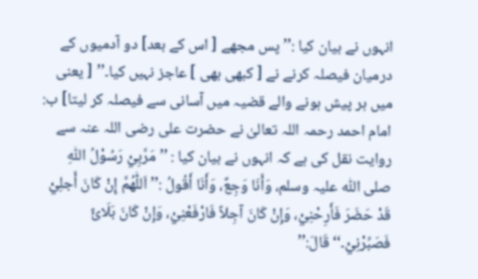انہوں نے بیان کیا :’’ پس مجھے [ اس کے بعد] دو آدمیوں کے درمیان فیصلہ کرنے نے [ کبھی بھی ] عاجز نہیں کیا۔’’ [ یعنی میں ہر پیش ہونے والے قضیہ میں آسانی سے فیصلہ کر لیتا] ب: امام احمد رحمہ اللہ تعالیٰ نے حضرت علی رضی اللہ عنہ سے روایت نقل کی ہے کہ انہوں نے بیان کیا : ’’ مَرَّبِيْ رَسُوْلُ اللّٰہِ صلی اللّٰه علیہ وسلم، وَأَنَا وَجِعٌ، وَأَنَا أَقُولُ :’’ اَللّٰھُمَّ إِنْ کَانَ أَجلِيْ قَدْ حَضَرَ فَأَرِحْنِيْ، وَإِنْ کَانَ آجِلاً فَارْفَعْنِيْ، وَإِنْ کَانَ بَلَائً فَصَبِّرْنِيْ۔‘‘ قَالَ:’’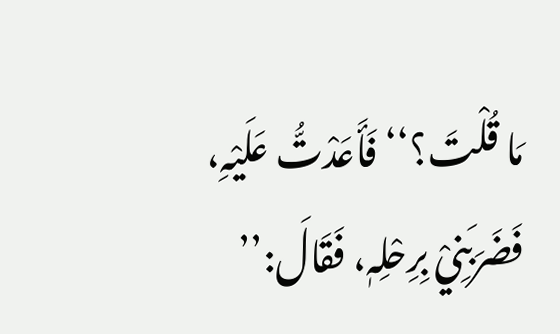مَا قُلْتَ؟‘‘ فَأَعَدْتُّ عَلَیْہِ، فَضَرَبَنِيْ بِرِحْلِہٖ، فَقَالَ:’’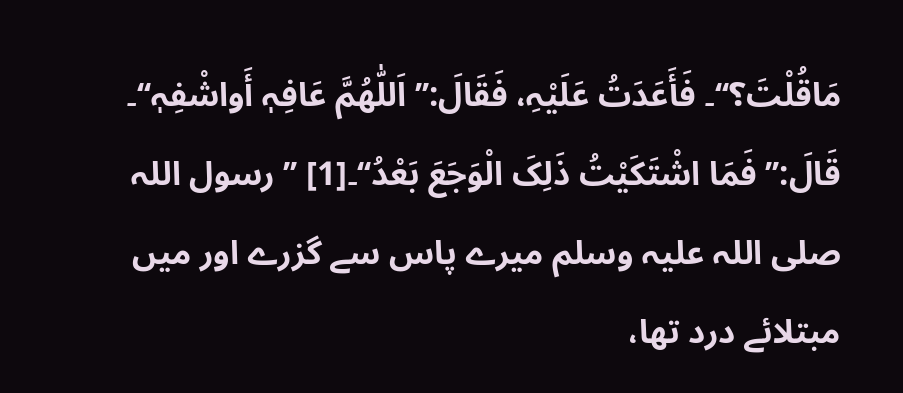مَاقُلْتَ؟‘‘۔ فَأَعَدَتُ عَلَیْہِ، فَقَالَ:’’ اَللّٰھُمَّ عَافِہٖ أَواشْفِہٖ‘‘۔ قَالَ:’’ فَمَا اشْتَکَیْتُ ذَلِکَ الْوَجَعَ بَعْدُ‘‘۔[1] ’’ رسول اللہ صلی اللہ علیہ وسلم میرے پاس سے گزرے اور میں مبتلائے درد تھا،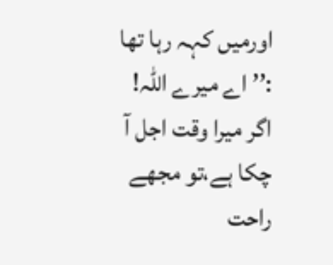اورمیں کہہ رہا تھا :’’ اے میرے اللہ! اگر میرا وقت اجل آ چکا ہے،تو مجھے راحت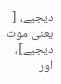دیجیے، [ یعنی موت دیجیے]، اور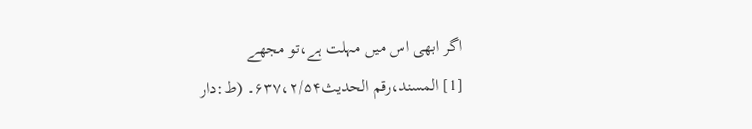اگر ابھی اس میں مہلت ہے،تو مجھے
[1] المسند،رقم الحدیث۶۳۷،۲/۵۴۔ (ط:دار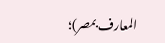المعارف بمصر)؛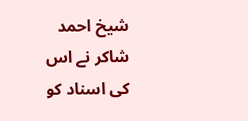شیخ احمد شاکر نے اس کی اسناد کو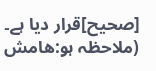[صحیح]قرار دیا ہے۔ (ملاحظہ ہو:ھامش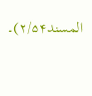المسند۲/۵۴)۔